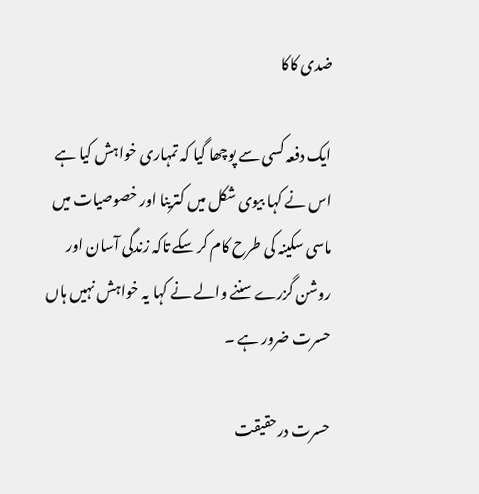ضدی کاکا

ایک دفعہ کسی سے پوچھا گیا کہ تمہاری خواہش کیا ہے اس نے کہا بیوی شکل میں کترینا اور خصوصیات میں ماسی سکینہ کی طرح کام کر سکے تاکہ زندگی آسان اور روشن گزرے سننے والے نے کہا یہ خواہش نہیں ہاں حسرت ضرور ہے ۔

حسرت درحقیقت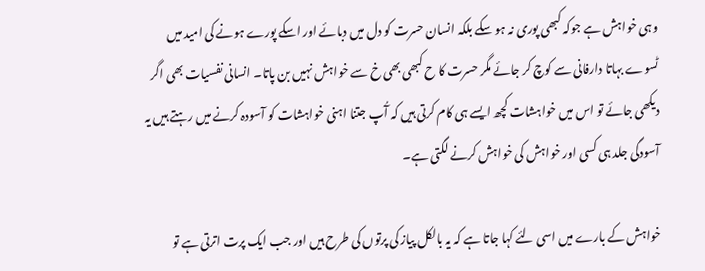وہی خواہش ہے جوکہ کبھی پوری نہ ہو سکے بلکہ انسان حسرت کو دل میں دبائے اور اسکے پورے ہونے کی امید میں ٹسوے بہاتا دارفانی سے کوچ کر جائے مگر حسرت کا ح کبھی بھی خ سے خواہش نہیں بن پاتا۔ انسانی نفسیات بھی اگر دیکھی جائے تو اس میں خواہشات کچھ ایسے ہی کام کرتی ہیں کہ آُپ جتنا اہنی خواہشات کو آسودہ کرنے میں رہتے ہیں یہ آسودگی جلد ہی کسی اور خواہش کی خواہش کرنے لگتی ہے۔

خواہش کے بارے میں اسی لئے کہا جاتا ہے کہ یہ بالکل پیاز کی پرتوں کی طرح ہیں اور جب ایک پرت اترتی ہے تو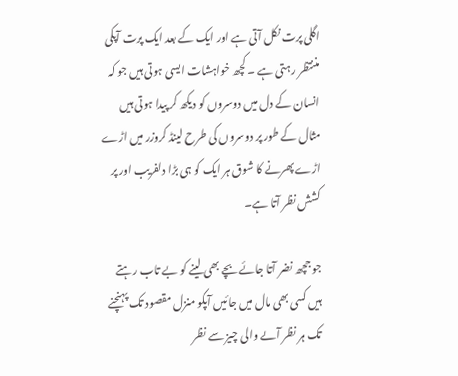اگلی پرت نکل آتی ہے اور ایک کے بعد ایک پرت آپکی مننتظر رہتی ہے ۔ کچھ خواہشات ایسی ہوتی ہیں جو کہ انسان کے دل میں دوسروں کو دیکھ کر پیدا ہوتی ہیں مثال کے طور پر دوسروں کی طرح لینڈ کروزر میں اڑے اڑے پھرنے کا شوق ہر ایک کو ہی بڑا دلفریب اور پر کشش نظر آتا ہے۔

جو جچھ نضر آتا جائے بچے بھی لینے کو بے تاب رہتے ہیں کسی بھی مال میں جائیں آپکو منزل مقصود تک پہنچنے تک ہر نظر آںے والی چیز سے نظر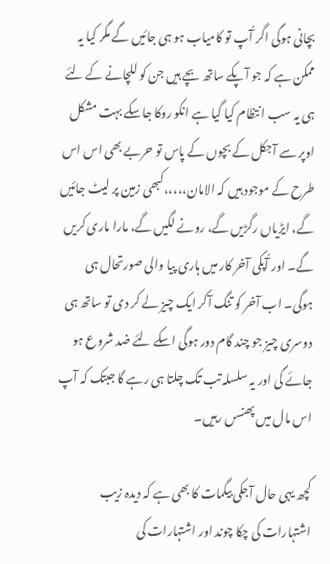بچانی ہوگی اگر آُپ تو کامیاب ہو ہی جائیں گے مگر کیا یہ ممکن ہے کہ جو آپکے ساتھ بچے ہیں جن کو للچانے کے لئے ہی یہ سب انتظام کیا گیا ہے انکو روکا جاسکے بہت مشکل اوپر سے آجکل کے بچوں کے پاس تو حربے بھی اس اس طرح کے موجود ہیں کہ الامان،،،،،کبھی زمین پر لیٹ جائیں گے، ایڑیاں رگڑیں گے، رونے لگیں گے، مارا ماری کریں گے۔ اور آُپکی آخر کار میں ہاری پیا والی صورتحال ہی ہوگی۔ اب آخر کو تنگ آکر ایک چیز لے کر دی تو ساتھ ہی دوسری چیز جو چند گام دور ہوگی اسکے لئے ضد شروع ہو جائے گی اور یہ سلسلہ تب تک چلتا ہی رہے گا جبتک کہ آپ اس مال میں پھنسں رہیں۔

کچھ یہی حال آجکی بیگمات کا بھی ہے کہ دیدہ زیب اشتہارات کی چکا چوند اور اشتہارات کی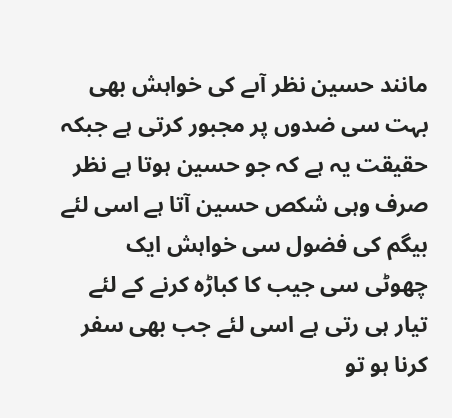مانند حسین نظر آںے کی خواہش بھی بہت سی ضدوں پر مجبور کرتی ہے جبکہ حقیقت یہ ہے کہ جو حسین ہوتا ہے نظر صرف وہی شکص حسین آتا ہے اسی لئے بیگم کی فضول سی خواہش ایک چھوٹی سی جیب کا کباڑہ کرنے کے لئے تیار ہی رتی ہے اسی لئے جب بھی سفر کرنا ہو تو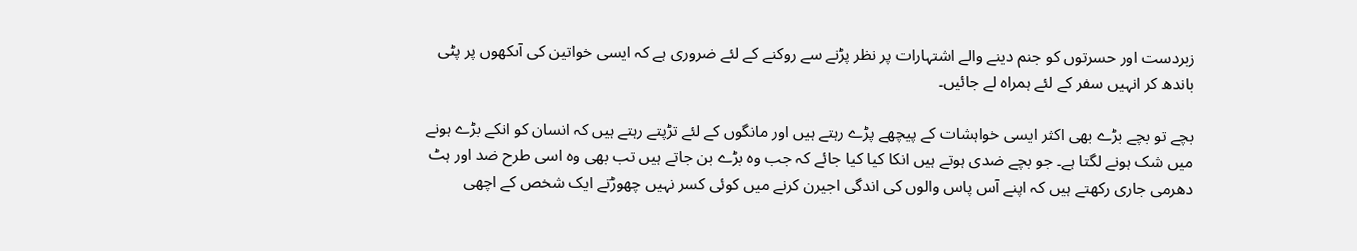زبردست اور حسرتوں کو جنم دینے والے اشتہارات پر نظر پڑنے سے روکنے کے لئے ضروری ہے کہ ایسی خواتین کی آںکھوں پر پٹی باندھ کر انہیں سفر کے لئے ہمراہ لے جائیں۔

بچے تو بچے بڑے بھی اکثر ایسی خواہشات کے پیچھے پڑے رہتے ہیں اور مانگوں کے لئے تڑپتے رہتے ہیں کہ انسان کو انکے بڑے ہونے میں شک ہونے لگتا ہے۔ جو بچے ضدی ہوتے ہیں انکا کیا کیا جائے کہ جب وہ بڑے بن جاتے ہیں تب بھی وہ اسی طرح ضد اور ہٹ دھرمی جاری رکھتے ہیں کہ اپنے آس پاس والوں کی اندگی اجیرن کرنے میں کوئی کسر نہیں چھوڑتے ایک شخص کے اچھی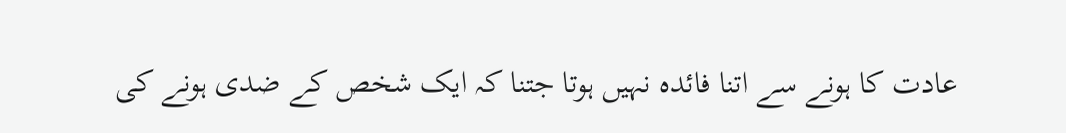عادت کا ہونے سے اتنا فائدہ نہیں ہوتا جتنا کہ ایک شخص کے ضدی ہونے کی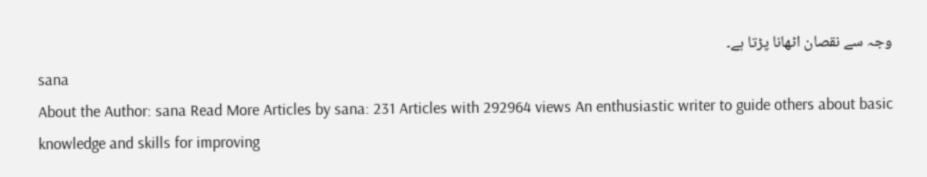وجہ سے نقصان اٹھانا پڑتا ہے۔
sana
About the Author: sana Read More Articles by sana: 231 Articles with 292964 views An enthusiastic writer to guide others about basic knowledge and skills for improving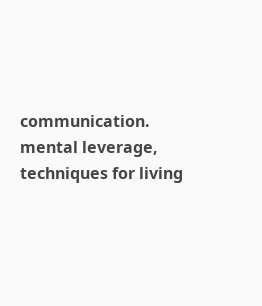communication. mental leverage, techniques for living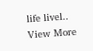life livel.. View More